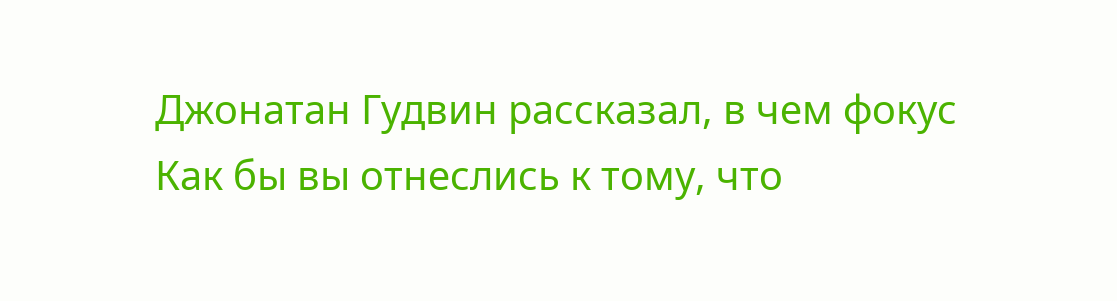Джонатан Гудвин рассказал, в чем фокус
Как бы вы отнеслись к тому, что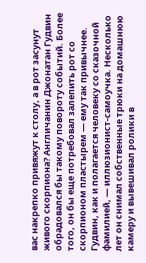вас накрепко привяжут к столу, а в рот засунут живого скорпиона? Англичанин Джонатан Гудвин обрадовался бы такому повороту событий. Более того, он бы еще потребовал залепить рот со скорпионом пластырем — ему так привычнее. Гудвин, как и полагается человеку со сказочной фамилией, — иллюзионист-самоучка. Несколько лет он снимал собственные трюки на домашнюю камеру и вывешивал ролики в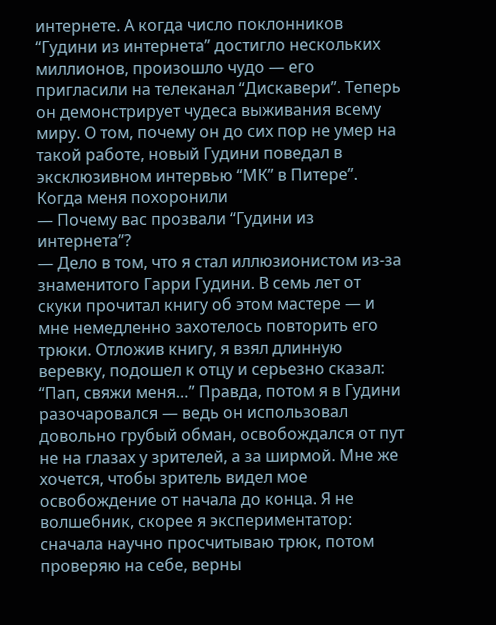интернете. А когда число поклонников “Гудини из интернета” достигло нескольких миллионов, произошло чудо — его пригласили на телеканал “Дискавери”. Теперь он демонстрирует чудеса выживания всему миру. О том, почему он до сих пор не умер на такой работе, новый Гудини поведал в эксклюзивном интервью “МК” в Питере”.
Когда меня похоронили
— Почему вас прозвали “Гудини из интернета”?
— Дело в том, что я стал иллюзионистом из-за знаменитого Гарри Гудини. В семь лет от скуки прочитал книгу об этом мастере — и мне немедленно захотелось повторить его трюки. Отложив книгу, я взял длинную веревку, подошел к отцу и серьезно сказал: “Пап, свяжи меня…” Правда, потом я в Гудини разочаровался — ведь он использовал довольно грубый обман, освобождался от пут не на глазах у зрителей, а за ширмой. Мне же хочется, чтобы зритель видел мое освобождение от начала до конца. Я не волшебник, скорее я экспериментатор: сначала научно просчитываю трюк, потом проверяю на себе, верны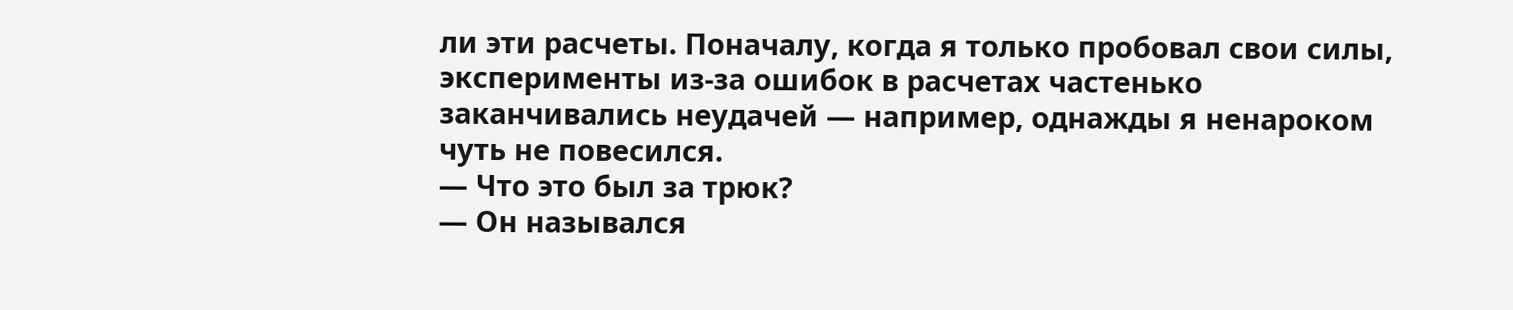ли эти расчеты. Поначалу, когда я только пробовал свои силы, эксперименты из-за ошибок в расчетах частенько заканчивались неудачей — например, однажды я ненароком чуть не повесился.
— Что это был за трюк?
— Он назывался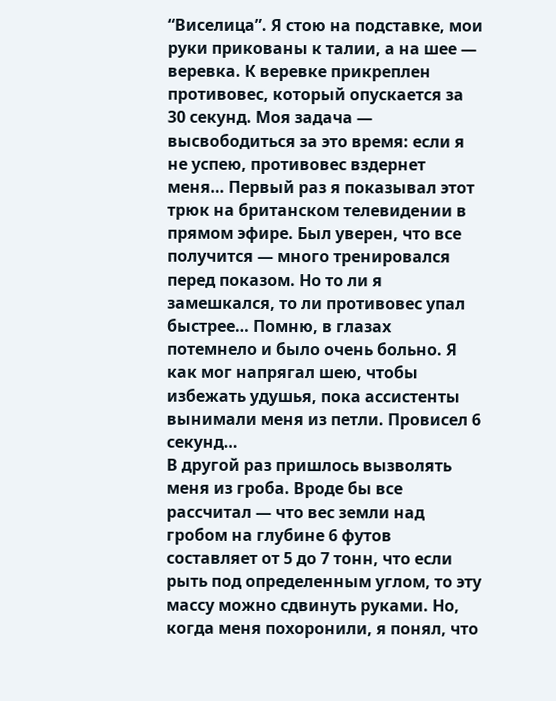“Виселица”. Я стою на подставке, мои руки прикованы к талии, а на шее — веревка. К веревке прикреплен противовес, который опускается за 30 секунд. Моя задача — высвободиться за это время: если я не успею, противовес вздернет меня… Первый раз я показывал этот трюк на британском телевидении в прямом эфире. Был уверен, что все получится — много тренировался перед показом. Но то ли я замешкался, то ли противовес упал быстрее… Помню, в глазах потемнело и было очень больно. Я как мог напрягал шею, чтобы избежать удушья, пока ассистенты вынимали меня из петли. Провисел 6 секунд…
В другой раз пришлось вызволять меня из гроба. Вроде бы все рассчитал — что вес земли над гробом на глубине 6 футов составляет от 5 до 7 тонн, что если рыть под определенным углом, то эту массу можно сдвинуть руками. Но, когда меня похоронили, я понял, что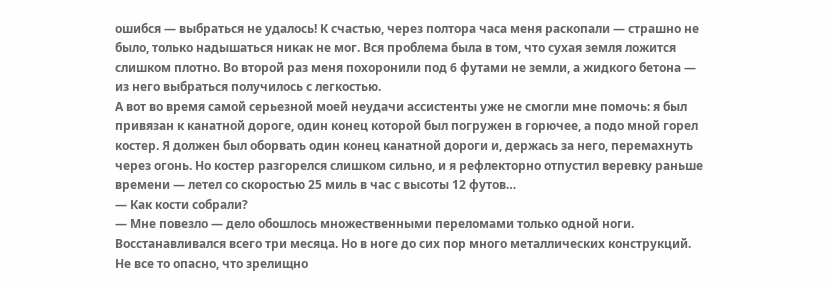ошибся — выбраться не удалось! К счастью, через полтора часа меня раскопали — страшно не было, только надышаться никак не мог. Вся проблема была в том, что сухая земля ложится слишком плотно. Во второй раз меня похоронили под 6 футами не земли, а жидкого бетона — из него выбраться получилось с легкостью.
А вот во время самой серьезной моей неудачи ассистенты уже не смогли мне помочь: я был привязан к канатной дороге, один конец которой был погружен в горючее, а подо мной горел костер. Я должен был оборвать один конец канатной дороги и, держась за него, перемахнуть через огонь. Но костер разгорелся слишком сильно, и я рефлекторно отпустил веревку раньше времени — летел со скоростью 25 миль в час с высоты 12 футов…
— Как кости собрали?
— Мне повезло — дело обошлось множественными переломами только одной ноги. Восстанавливался всего три месяца. Но в ноге до сих пор много металлических конструкций.
Не все то опасно, что зрелищно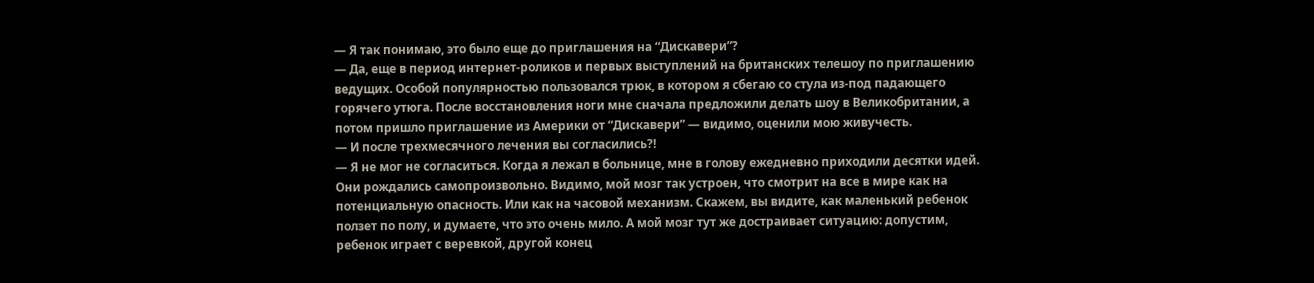— Я так понимаю, это было еще до приглашения на “Дискавери”?
— Да, еще в период интернет-роликов и первых выступлений на британских телешоу по приглашению ведущих. Особой популярностью пользовался трюк, в котором я сбегаю со стула из-под падающего горячего утюга. После восстановления ноги мне сначала предложили делать шоу в Великобритании, а потом пришло приглашение из Америки от “Дискавери” — видимо, оценили мою живучесть.
— И после трехмесячного лечения вы согласились?!
— Я не мог не согласиться. Когда я лежал в больнице, мне в голову ежедневно приходили десятки идей. Они рождались самопроизвольно. Видимо, мой мозг так устроен, что смотрит на все в мире как на потенциальную опасность. Или как на часовой механизм. Скажем, вы видите, как маленький ребенок ползет по полу, и думаете, что это очень мило. А мой мозг тут же достраивает ситуацию: допустим, ребенок играет с веревкой, другой конец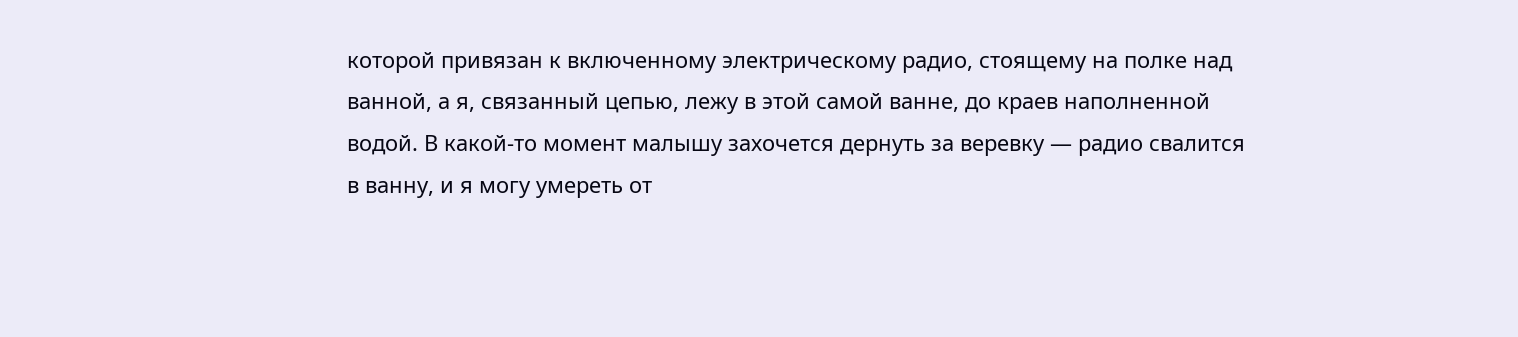которой привязан к включенному электрическому радио, стоящему на полке над ванной, а я, связанный цепью, лежу в этой самой ванне, до краев наполненной водой. В какой-то момент малышу захочется дернуть за веревку — радио свалится в ванну, и я могу умереть от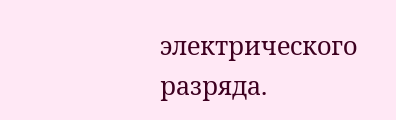электрического разряда.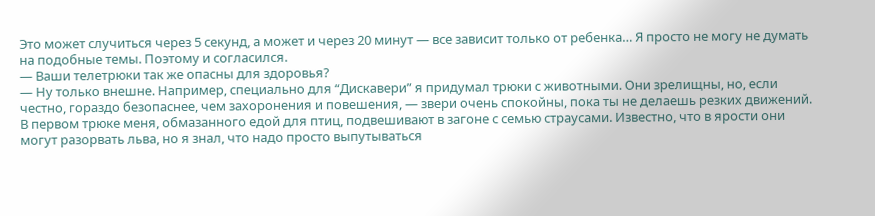Это может случиться через 5 секунд, а может и через 20 минут — все зависит только от ребенка… Я просто не могу не думать на подобные темы. Поэтому и согласился.
— Ваши телетрюки так же опасны для здоровья?
— Ну только внешне. Например, специально для “Дискавери” я придумал трюки с животными. Они зрелищны, но, если честно, гораздо безопаснее, чем захоронения и повешения, — звери очень спокойны, пока ты не делаешь резких движений. В первом трюке меня, обмазанного едой для птиц, подвешивают в загоне с семью страусами. Известно, что в ярости они могут разорвать льва, но я знал, что надо просто выпутываться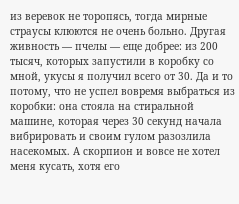из веревок не торопясь, тогда мирные страусы клюются не очень больно. Другая живность — пчелы — еще добрее: из 200 тысяч, которых запустили в коробку со мной, укусы я получил всего от 30. Да и то потому, что не успел вовремя выбраться из коробки: она стояла на стиральной машине, которая через 30 секунд начала вибрировать и своим гулом разозлила насекомых. А скорпион и вовсе не хотел меня кусать, хотя его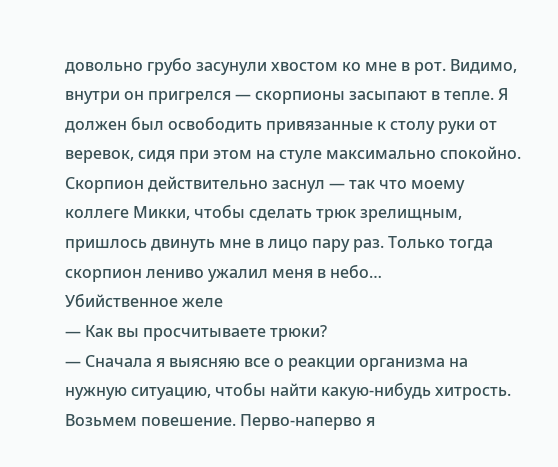довольно грубо засунули хвостом ко мне в рот. Видимо, внутри он пригрелся — скорпионы засыпают в тепле. Я должен был освободить привязанные к столу руки от веревок, сидя при этом на стуле максимально спокойно. Скорпион действительно заснул — так что моему коллеге Микки, чтобы сделать трюк зрелищным, пришлось двинуть мне в лицо пару раз. Только тогда скорпион лениво ужалил меня в небо…
Убийственное желе
— Как вы просчитываете трюки?
— Сначала я выясняю все о реакции организма на нужную ситуацию, чтобы найти какую-нибудь хитрость. Возьмем повешение. Перво-наперво я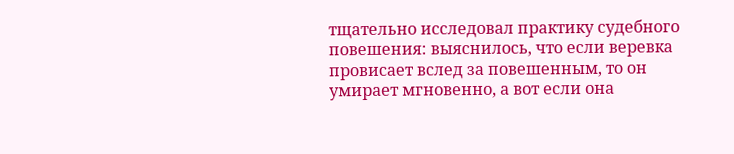тщательно исследовал практику судебного повешения: выяснилось, что если веревка провисает вслед за повешенным, то он умирает мгновенно, а вот если она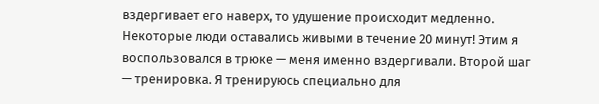вздергивает его наверх, то удушение происходит медленно. Некоторые люди оставались живыми в течение 20 минут! Этим я воспользовался в трюке — меня именно вздергивали. Второй шаг — тренировка. Я тренируюсь специально для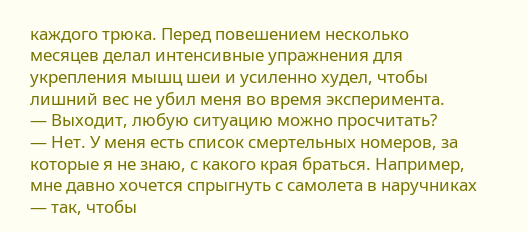каждого трюка. Перед повешением несколько месяцев делал интенсивные упражнения для укрепления мышц шеи и усиленно худел, чтобы лишний вес не убил меня во время эксперимента.
— Выходит, любую ситуацию можно просчитать?
— Нет. У меня есть список смертельных номеров, за которые я не знаю, с какого края браться. Например, мне давно хочется спрыгнуть с самолета в наручниках — так, чтобы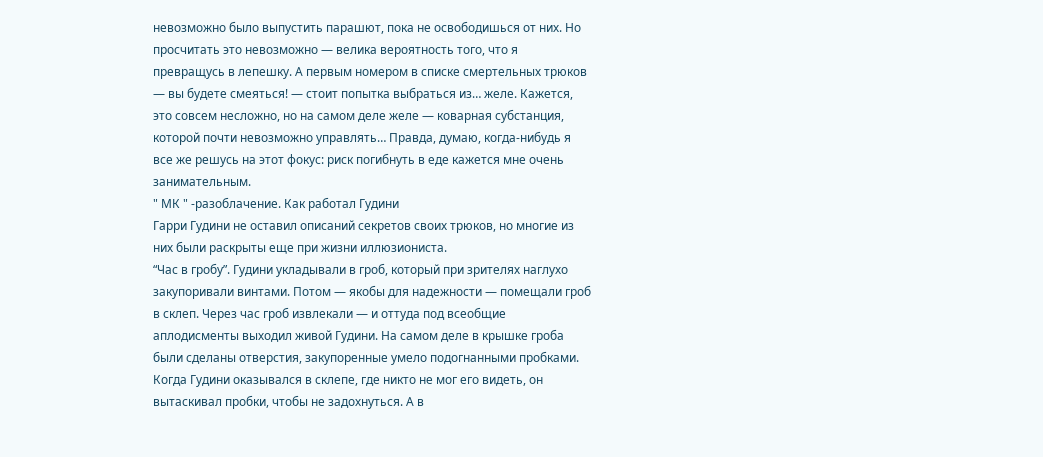невозможно было выпустить парашют, пока не освободишься от них. Но просчитать это невозможно — велика вероятность того, что я превращусь в лепешку. А первым номером в списке смертельных трюков — вы будете смеяться! — стоит попытка выбраться из… желе. Кажется, это совсем несложно, но на самом деле желе — коварная субстанция, которой почти невозможно управлять… Правда, думаю, когда-нибудь я все же решусь на этот фокус: риск погибнуть в еде кажется мне очень занимательным.
" МК " -разоблачение. Как работал Гудини
Гарри Гудини не оставил описаний секретов своих трюков, но многие из них были раскрыты еще при жизни иллюзиониста.
“Час в гробу”. Гудини укладывали в гроб, который при зрителях наглухо закупоривали винтами. Потом — якобы для надежности — помещали гроб в склеп. Через час гроб извлекали — и оттуда под всеобщие аплодисменты выходил живой Гудини. На самом деле в крышке гроба были сделаны отверстия, закупоренные умело подогнанными пробками. Когда Гудини оказывался в склепе, где никто не мог его видеть, он вытаскивал пробки, чтобы не задохнуться. А в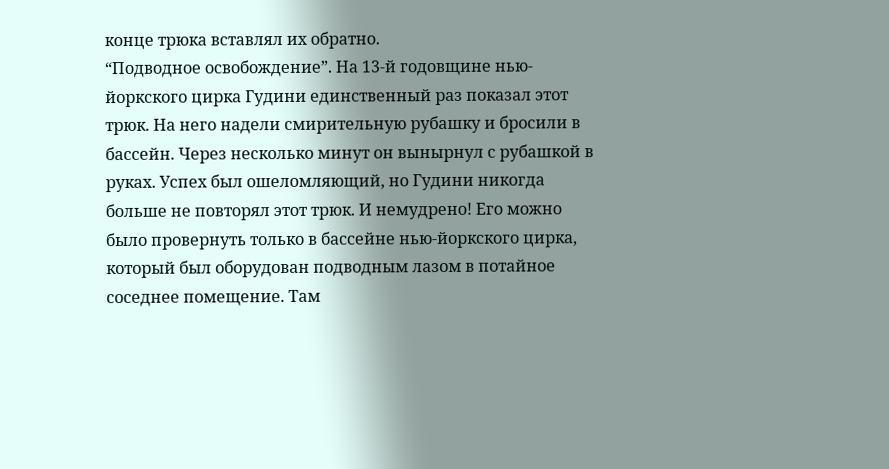конце трюка вставлял их обратно.
“Подводное освобождение”. На 13-й годовщине нью-йоркского цирка Гудини единственный раз показал этот трюк. На него надели смирительную рубашку и бросили в бассейн. Через несколько минут он вынырнул с рубашкой в руках. Успех был ошеломляющий, но Гудини никогда больше не повторял этот трюк. И немудрено! Его можно было провернуть только в бассейне нью-йоркского цирка, который был оборудован подводным лазом в потайное соседнее помещение. Там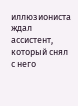иллюзиониста ждал ассистент, который снял с него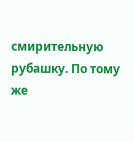смирительную рубашку. По тому же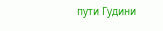пути Гудини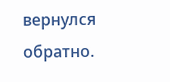вернулся обратно.